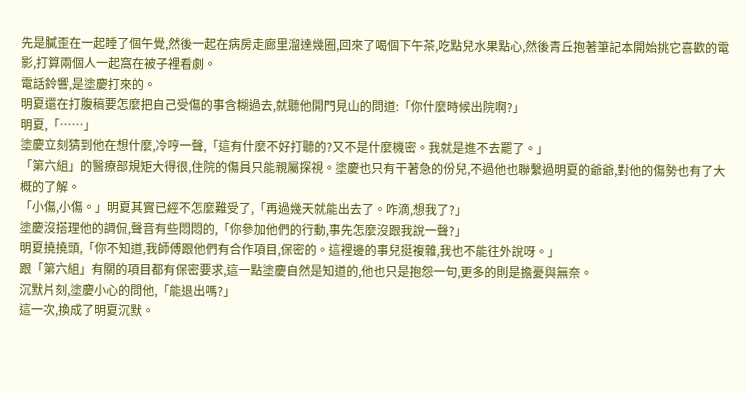先是膩歪在一起睡了個午覺,然後一起在病房走廊里溜達幾圈,回來了喝個下午茶,吃點兒水果點心,然後青丘抱著筆記本開始挑它喜歡的電影,打算兩個人一起窩在被子裡看劇。
電話鈴響,是塗慶打來的。
明夏還在打腹稿要怎麼把自己受傷的事含糊過去,就聽他開門見山的問道:「你什麼時候出院啊?」
明夏,「……」
塗慶立刻猜到他在想什麼,冷哼一聲,「這有什麼不好打聽的?又不是什麼機密。我就是進不去罷了。」
「第六組」的醫療部規矩大得很,住院的傷員只能親屬探視。塗慶也只有干著急的份兒,不過他也聯繫過明夏的爺爺,對他的傷勢也有了大概的了解。
「小傷,小傷。」明夏其實已經不怎麼難受了,「再過幾天就能出去了。咋滴,想我了?」
塗慶沒搭理他的調侃,聲音有些悶悶的,「你參加他們的行動,事先怎麼沒跟我說一聲?」
明夏撓撓頭,「你不知道,我師傅跟他們有合作項目,保密的。這裡邊的事兒挺複雜,我也不能往外說呀。」
跟「第六組」有關的項目都有保密要求,這一點塗慶自然是知道的,他也只是抱怨一句,更多的則是擔憂與無奈。
沉默片刻,塗慶小心的問他,「能退出嗎?」
這一次,換成了明夏沉默。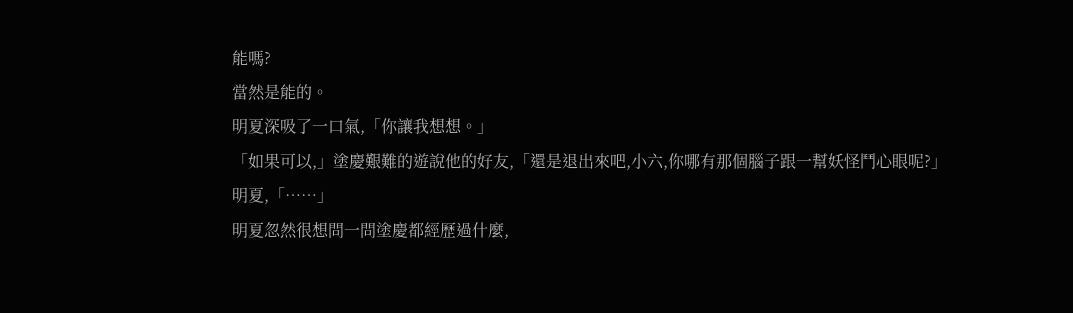能嗎?
當然是能的。
明夏深吸了一口氣,「你讓我想想。」
「如果可以,」塗慶艱難的遊說他的好友,「還是退出來吧,小六,你哪有那個腦子跟一幫妖怪鬥心眼呢?」
明夏,「……」
明夏忽然很想問一問塗慶都經歷過什麼,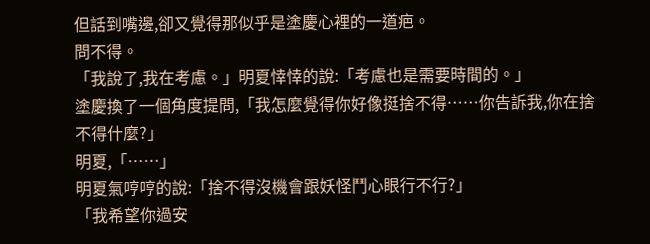但話到嘴邊,卻又覺得那似乎是塗慶心裡的一道疤。
問不得。
「我說了,我在考慮。」明夏悻悻的說:「考慮也是需要時間的。」
塗慶換了一個角度提問,「我怎麼覺得你好像挺捨不得……你告訴我,你在捨不得什麼?」
明夏,「……」
明夏氣哼哼的說:「捨不得沒機會跟妖怪鬥心眼行不行?」
「我希望你過安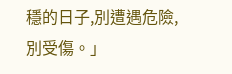穩的日子,別遭遇危險,別受傷。」